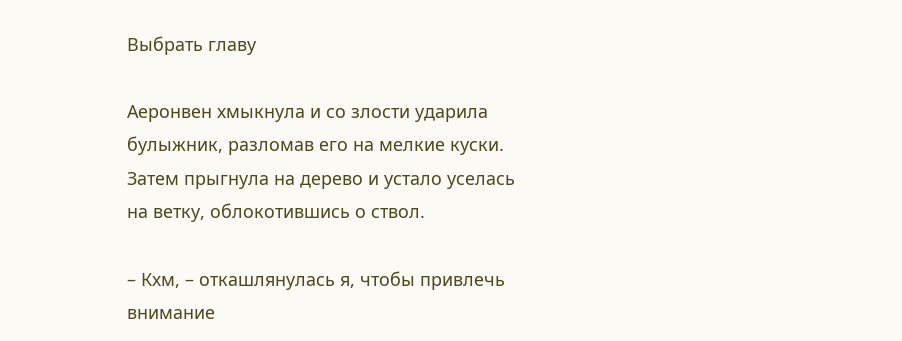Выбрать главу

Аеронвен хмыкнула и со злости ударила булыжник, разломав его на мелкие куски. Затем прыгнула на дерево и устало уселась на ветку, облокотившись о ствол.

– Кхм, – откашлянулась я, чтобы привлечь внимание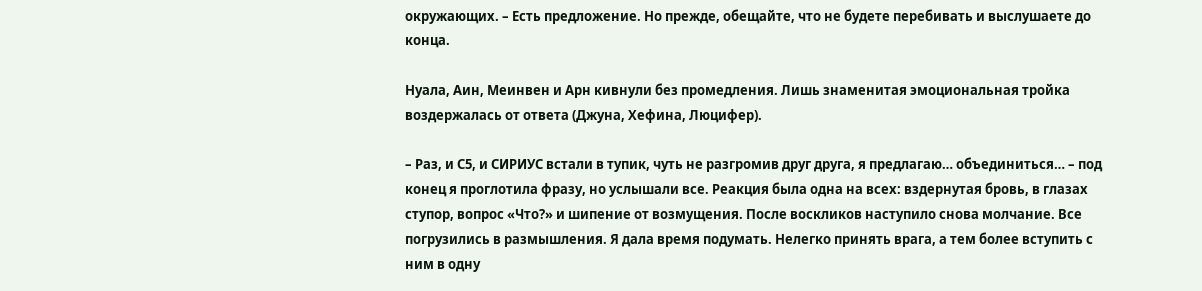окружающих. – Есть предложение. Но прежде, обещайте, что не будете перебивать и выслушаете до конца.

Нуала, Аин, Меинвен и Арн кивнули без промедления. Лишь знаменитая эмоциональная тройка воздержалась от ответа (Джуна, Хефина, Люцифер).

– Раз, и С5, и СИРИУС встали в тупик, чуть не разгромив друг друга, я предлагаю… объединиться… – под конец я проглотила фразу, но услышали все. Реакция была одна на всех: вздернутая бровь, в глазах ступор, вопрос «Что?» и шипение от возмущения. После воскликов наступило снова молчание. Все погрузились в размышления. Я дала время подумать. Нелегко принять врага, а тем более вступить с ним в одну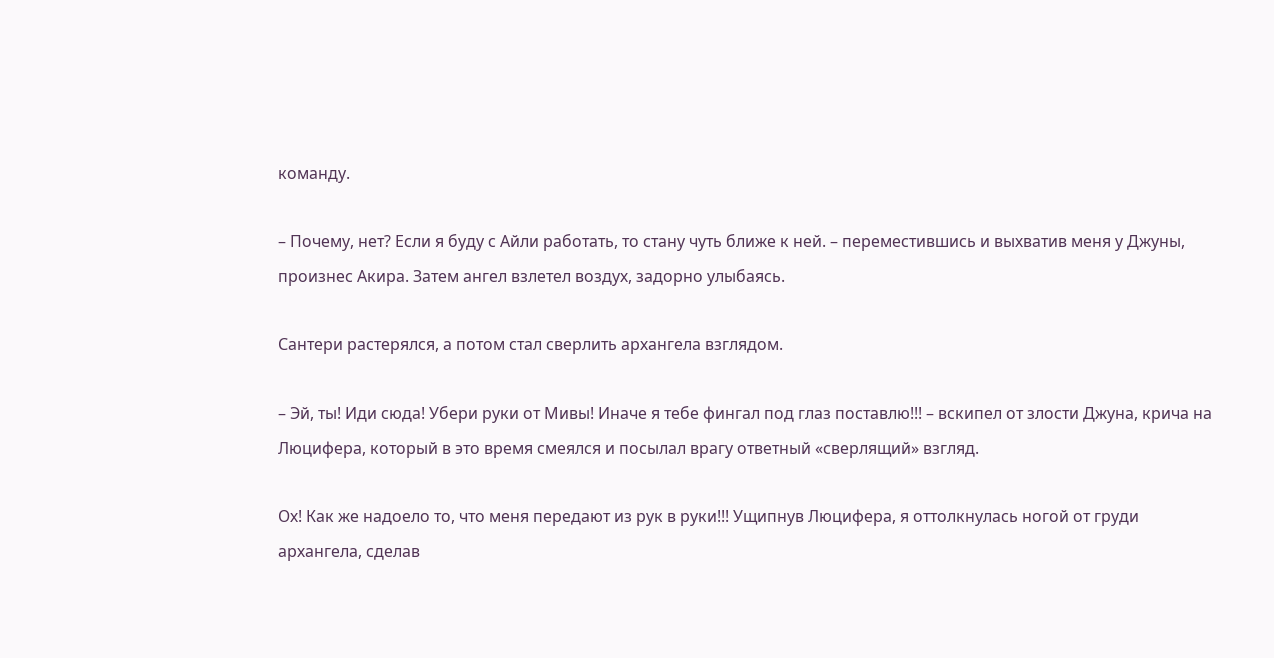команду.

– Почему, нет? Если я буду с Айли работать, то стану чуть ближе к ней. – переместившись и выхватив меня у Джуны, произнес Акира. Затем ангел взлетел воздух, задорно улыбаясь.

Сантери растерялся, а потом стал сверлить архангела взглядом.

– Эй, ты! Иди сюда! Убери руки от Мивы! Иначе я тебе фингал под глаз поставлю!!! – вскипел от злости Джуна, крича на Люцифера, который в это время смеялся и посылал врагу ответный «сверлящий» взгляд.

Ох! Как же надоело то, что меня передают из рук в руки!!! Ущипнув Люцифера, я оттолкнулась ногой от груди архангела, сделав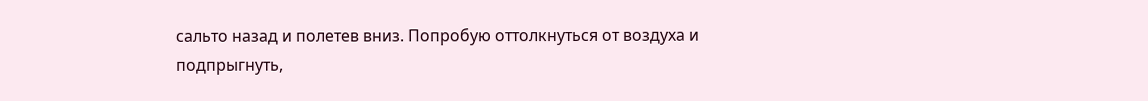сальто назад и полетев вниз. Попробую оттолкнуться от воздуха и подпрыгнуть,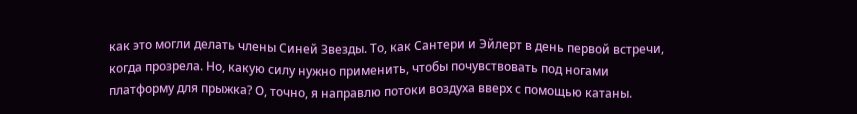как это могли делать члены Синей Звезды. То, как Сантери и Эйлерт в день первой встречи, когда прозрела. Но, какую силу нужно применить, чтобы почувствовать под ногами платформу для прыжка? О, точно, я направлю потоки воздуха вверх с помощью катаны.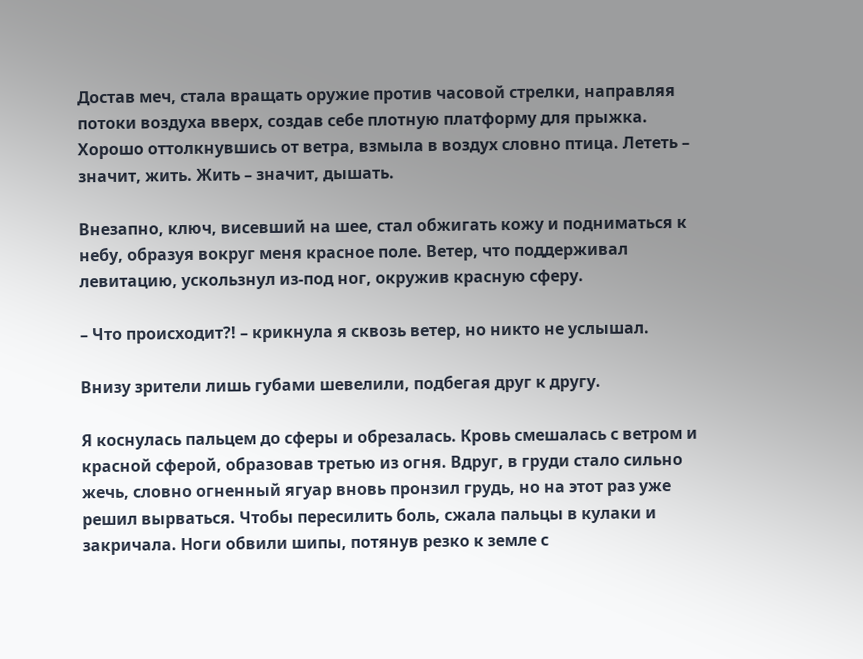Достав меч, стала вращать оружие против часовой стрелки, направляя потоки воздуха вверх, создав себе плотную платформу для прыжка. Хорошо оттолкнувшись от ветра, взмыла в воздух словно птица. Лететь – значит, жить. Жить – значит, дышать.

Внезапно, ключ, висевший на шее, стал обжигать кожу и подниматься к небу, образуя вокруг меня красное поле. Ветер, что поддерживал левитацию, ускользнул из-под ног, окружив красную сферу.

– Что происходит?! – крикнула я сквозь ветер, но никто не услышал.

Внизу зрители лишь губами шевелили, подбегая друг к другу.

Я коснулась пальцем до сферы и обрезалась. Кровь смешалась с ветром и красной сферой, образовав третью из огня. Вдруг, в груди стало сильно жечь, словно огненный ягуар вновь пронзил грудь, но на этот раз уже решил вырваться. Чтобы пересилить боль, сжала пальцы в кулаки и закричала. Ноги обвили шипы, потянув резко к земле с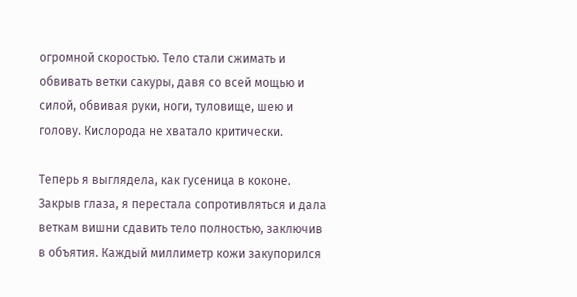огромной скоростью. Тело стали сжимать и обвивать ветки сакуры, давя со всей мощью и силой, обвивая руки, ноги, туловище, шею и голову. Кислорода не хватало критически.

Теперь я выглядела, как гусеница в коконе. Закрыв глаза, я перестала сопротивляться и дала веткам вишни сдавить тело полностью, заключив в объятия. Каждый миллиметр кожи закупорился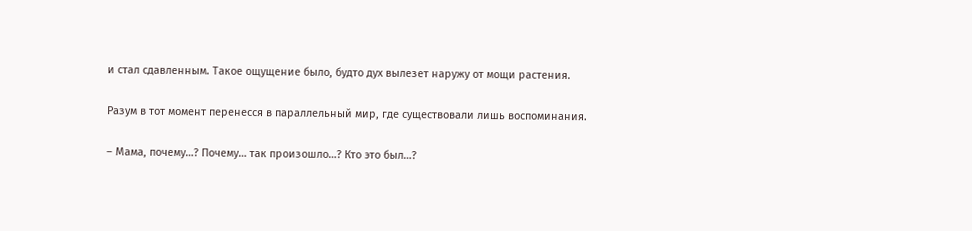и стал сдавленным. Такое ощущение было, будто дух вылезет наружу от мощи растения.

Разум в тот момент перенесся в параллельный мир, где существовали лишь воспоминания.

– Мама, почему…? Почему… так произошло…? Кто это был…?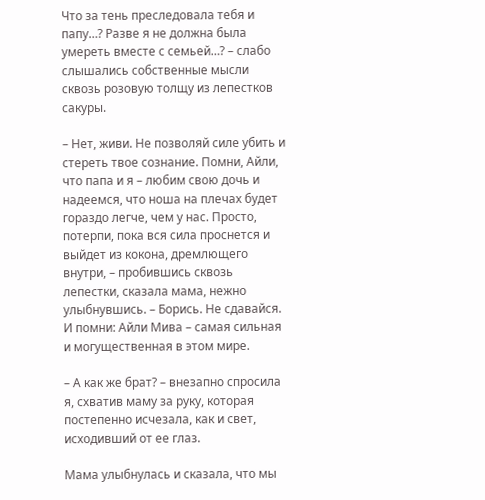Что за тень преследовала тебя и папу…? Разве я не должна была умереть вместе с семьей…? – слабо слышались собственные мысли сквозь розовую толщу из лепестков сакуры.

– Нет, живи. Не позволяй силе убить и стереть твое сознание. Помни, Айли, что папа и я – любим свою дочь и надеемся, что ноша на плечах будет гораздо легче, чем у нас. Просто, потерпи, пока вся сила проснется и выйдет из кокона, дремлющего внутри, – пробившись сквозь лепестки, сказала мама, нежно улыбнувшись. – Борись. Не сдавайся. И помни: Айли Мива – самая сильная и могущественная в этом мире.

– А как же брат? – внезапно спросила я, схватив маму за руку, которая постепенно исчезала, как и свет, исходивший от ее глаз.

Мама улыбнулась и сказала, что мы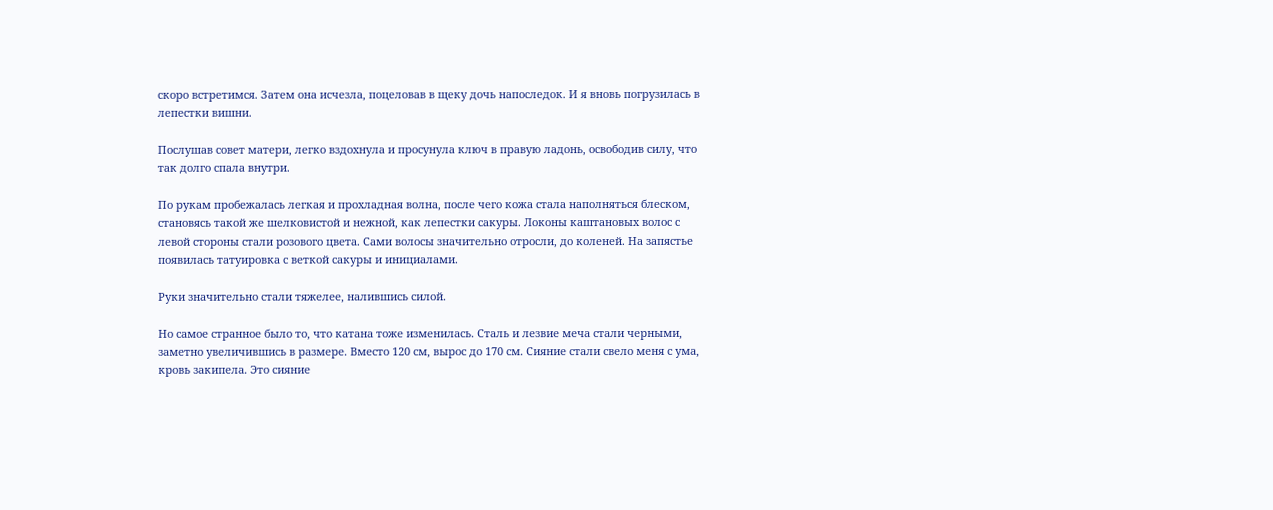скоро встретимся. Затем она исчезла, поцеловав в щеку дочь напоследок. И я вновь погрузилась в лепестки вишни.

Послушав совет матери, легко вздохнула и просунула ключ в правую ладонь, освободив силу, что так долго спала внутри.

По рукам пробежалась легкая и прохладная волна, после чего кожа стала наполняться блеском, становясь такой же шелковистой и нежной, как лепестки сакуры. Локоны каштановых волос с левой стороны стали розового цвета. Сами волосы значительно отросли, до коленей. На запястье появилась татуировка с веткой сакуры и инициалами.

Руки значительно стали тяжелее, налившись силой.

Но самое странное было то, что катана тоже изменилась. Сталь и лезвие меча стали черными, заметно увеличившись в размере. Вместо 120 см, вырос до 170 см. Сияние стали свело меня с ума, кровь закипела. Это сияние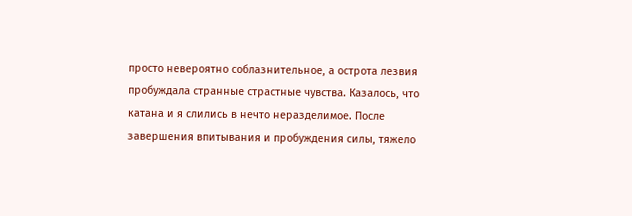просто невероятно соблазнительное, а острота лезвия пробуждала странные страстные чувства. Казалось, что катана и я слились в нечто неразделимое. После завершения впитывания и пробуждения силы, тяжело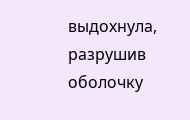выдохнула, разрушив оболочку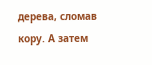дерева, сломав кору. А затем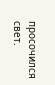просочился свет.